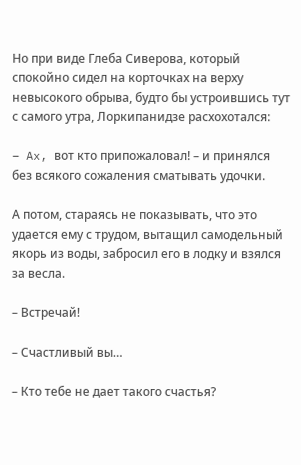Но при виде Глеба Сиверова, который спокойно сидел на корточках на верху невысокого обрыва, будто бы устроившись тут с самого утра, Лоркипанидзе расхохотался:

– Ax, вот кто припожаловал! – и принялся без всякого сожаления сматывать удочки.

А потом, стараясь не показывать, что это удается ему с трудом, вытащил самодельный якорь из воды, забросил его в лодку и взялся за весла.

– Встречай!

– Счастливый вы…

– Кто тебе не дает такого счастья?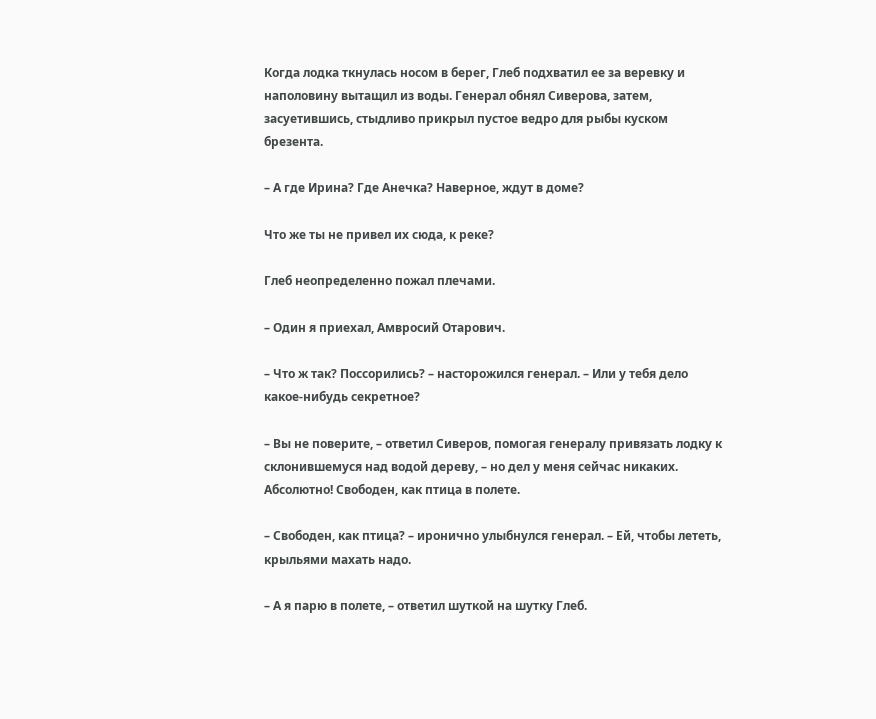Когда лодка ткнулась носом в берег, Глеб подхватил ее за веревку и наполовину вытащил из воды. Генерал обнял Сиверова, затем, засуетившись, стыдливо прикрыл пустое ведро для рыбы куском брезента.

– А где Ирина? Где Анечка? Наверное, ждут в доме?

Что же ты не привел их сюда, к реке?

Глеб неопределенно пожал плечами.

– Один я приехал, Амвросий Отарович.

– Что ж так? Поссорились? – насторожился генерал. – Или у тебя дело какое-нибудь секретное?

– Вы не поверите, – ответил Сиверов, помогая генералу привязать лодку к склонившемуся над водой дереву, – но дел у меня сейчас никаких. Абсолютно! Свободен, как птица в полете.

– Свободен, как птица? – иронично улыбнулся генерал. – Ей, чтобы лететь, крыльями махать надо.

– А я парю в полете, – ответил шуткой на шутку Глеб.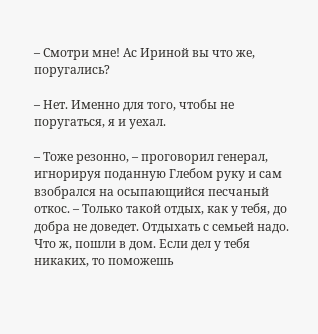– Смотри мне! Ас Ириной вы что же, поругались?

– Нет. Именно для того, чтобы не поругаться, я и уехал.

– Тоже резонно, – проговорил генерал, игнорируя поданную Глебом руку и сам взобрался на осыпающийся песчаный откос. – Только такой отдых, как у тебя, до добра не доведет. Отдыхать с семьей надо. Что ж, пошли в дом. Если дел у тебя никаких, то поможешь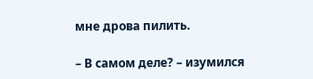мне дрова пилить.

– В самом деле? – изумился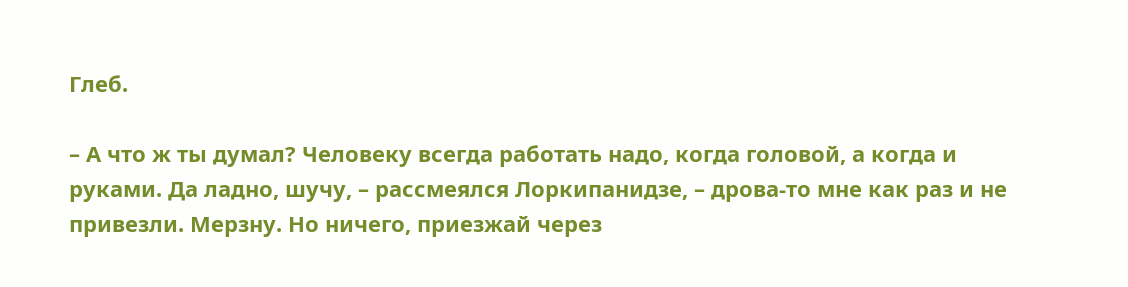Глеб.

– А что ж ты думал? Человеку всегда работать надо, когда головой, а когда и руками. Да ладно, шучу, – рассмеялся Лоркипанидзе, – дрова-то мне как раз и не привезли. Мерзну. Но ничего, приезжай через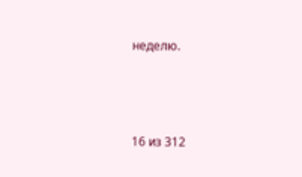неделю.



16 из 312